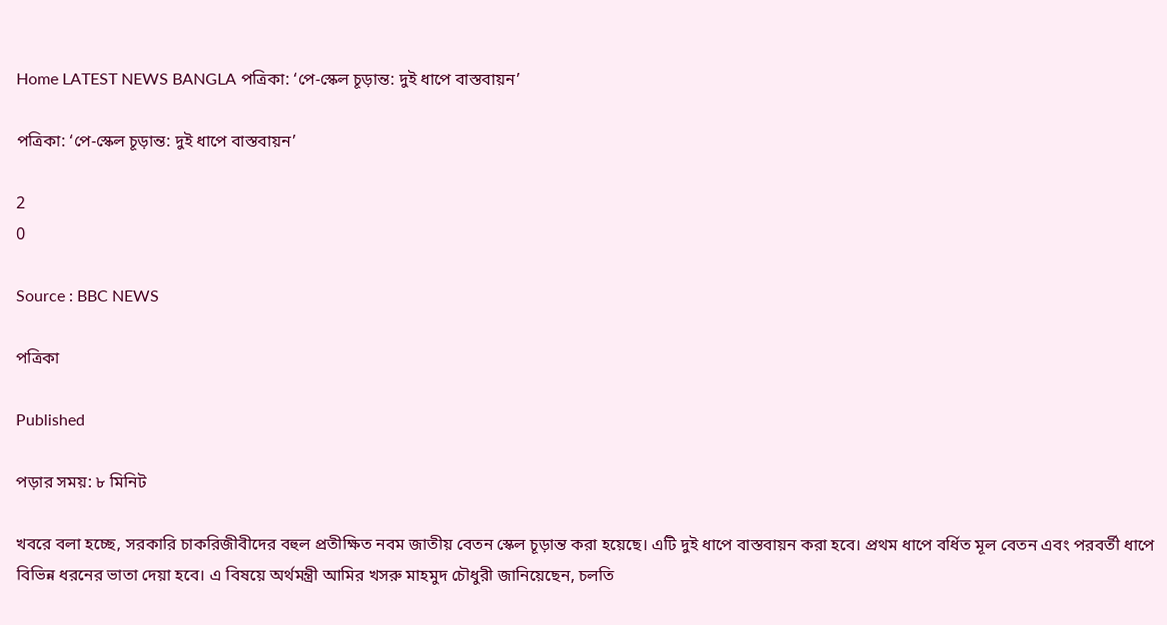Home LATEST NEWS BANGLA পত্রিকা: ‘পে-স্কেল চূড়ান্ত: দুই ধাপে বাস্তবায়ন’

পত্রিকা: ‘পে-স্কেল চূড়ান্ত: দুই ধাপে বাস্তবায়ন’

2
0

Source : BBC NEWS

পত্রিকা

Published

পড়ার সময়: ৮ মিনিট

খবরে বলা হচ্ছে, সরকারি চাকরিজীবীদের বহুল প্রতীক্ষিত নবম জাতীয় বেতন স্কেল চূড়ান্ত করা হয়েছে। এটি দুই ধাপে বাস্তবায়ন করা হবে। প্রথম ধাপে বর্ধিত মূল বেতন এবং পরবর্তী ধাপে বিভিন্ন ধরনের ভাতা দেয়া হবে। এ বিষয়ে অর্থমন্ত্রী আমির খসরু মাহমুদ চৌধুরী জানিয়েছেন, চলতি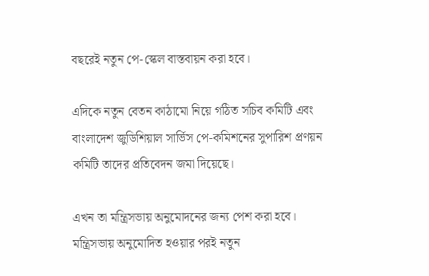বছরেই নতুন পে-স্কেল বাস্তবায়ন করা হবে।

এদিকে নতুন বেতন কাঠামো নিয়ে গঠিত সচিব কমিটি এবং বাংলাদেশ জুডিশিয়াল সার্ভিস পে-কমিশনের সুপারিশ প্রণয়ন কমিটি তাদের প্রতিবেদন জমা দিয়েছে।

এখন তা মন্ত্রিসভায় অনুমোদনের জন্য পেশ করা হবে। মন্ত্রিসভায় অনুমোদিত হওয়ার পরই নতুন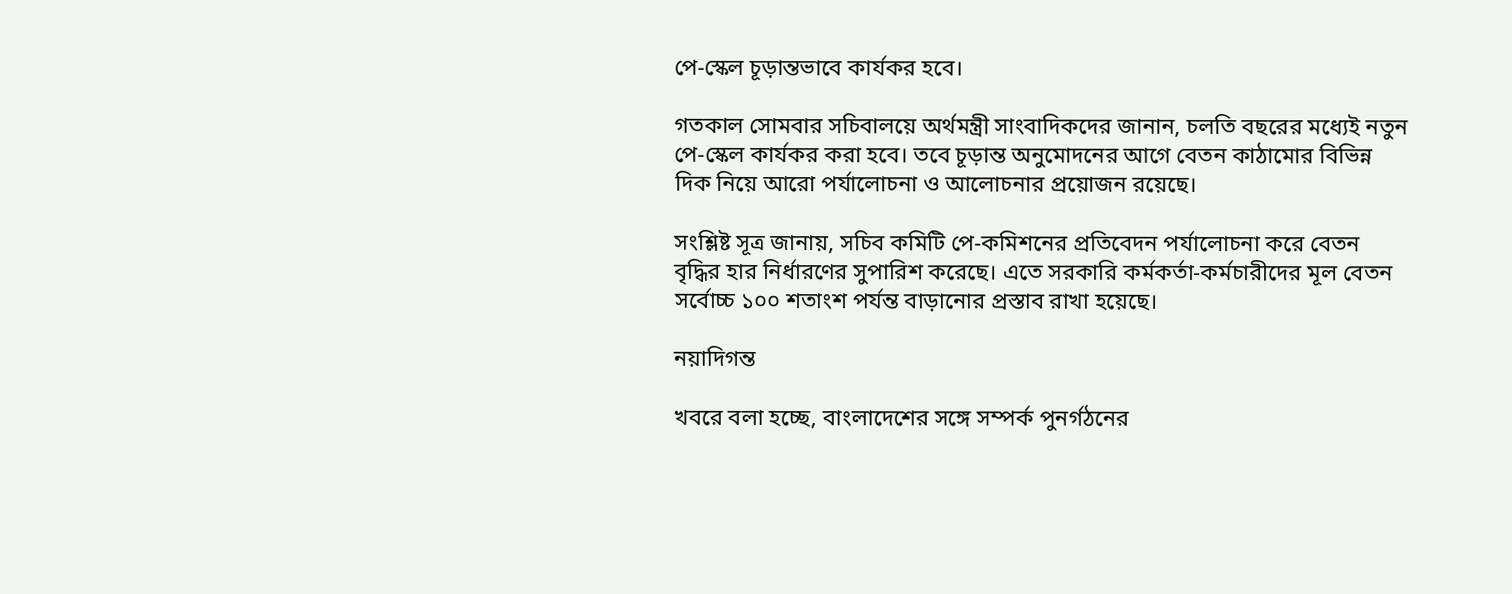পে-স্কেল চূড়ান্তভাবে কার্যকর হবে।

গতকাল সোমবার সচিবালয়ে অর্থমন্ত্রী সাংবাদিকদের জানান, চলতি বছরের মধ্যেই নতুন পে-স্কেল কার্যকর করা হবে। তবে চূড়ান্ত অনুমোদনের আগে বেতন কাঠামোর বিভিন্ন দিক নিয়ে আরো পর্যালোচনা ও আলোচনার প্রয়োজন রয়েছে।

সংশ্লিষ্ট সূত্র জানায়, সচিব কমিটি পে-কমিশনের প্রতিবেদন পর্যালোচনা করে বেতন বৃদ্ধির হার নির্ধারণের সুপারিশ করেছে। এতে সরকারি কর্মকর্তা-কর্মচারীদের মূল বেতন সর্বোচ্চ ১০০ শতাংশ পর্যন্ত বাড়ানোর প্রস্তাব রাখা হয়েছে।

নয়াদিগন্ত

খবরে বলা হচ্ছে, বাংলাদেশের সঙ্গে সম্পর্ক পুনর্গঠনের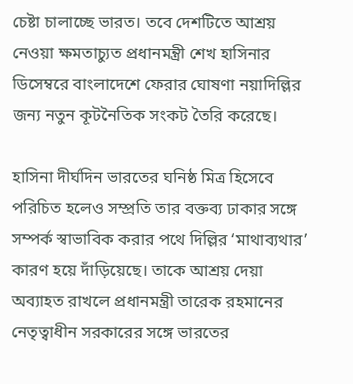চেষ্টা চালাচ্ছে ভারত। তবে দেশটিতে আশ্রয় নেওয়া ক্ষমতাচ্যুত প্রধানমন্ত্রী শেখ হাসিনার ডিসেম্বরে বাংলাদেশে ফেরার ঘোষণা নয়াদিল্লির জন্য নতুন কূটনৈতিক সংকট তৈরি করেছে।

হাসিনা দীর্ঘদিন ভারতের ঘনিষ্ঠ মিত্র হিসেবে পরিচিত হলেও সম্প্রতি তার বক্তব্য ঢাকার সঙ্গে সম্পর্ক স্বাভাবিক করার পথে দিল্লির ‘মাথাব্যথার’ কারণ হয়ে দাঁড়িয়েছে। তাকে আশ্রয় দেয়া অব্যাহত রাখলে প্রধানমন্ত্রী তারেক রহমানের নেতৃত্বাধীন সরকারের সঙ্গে ভারতের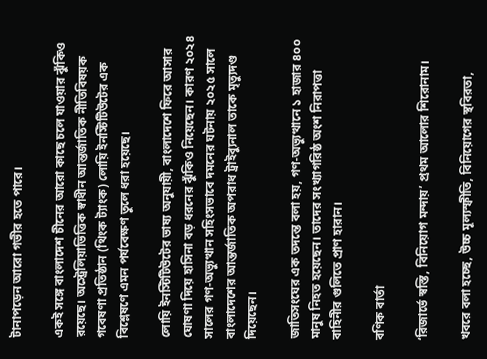টানাপড়েন আরো গভীর হতে পারে।

একই সঙ্গে বাংলাদেশ চীনের আরো কাছে চলে যাওয়ার ঝুঁকিও রয়েছে। অস্ট্রেলিয়াভিত্তিক স্বাধীন আন্তর্জাতিক নীতিবিষয়ক গবেষণা প্রতিষ্ঠান (থিংক ট্যাংক) লোয়ি ইনস্টিটিউটের এক বিশ্লেষণে এমন পর্যবেক্ষণ তুলে ধরা হয়েছে।

লোয়ি ইনস্টিটিউটের ভাষ্য অনুযায়ী, বাংলাদেশে ফিরে আসার ঘোষণা দিয়ে হাসিনা বড় ধরনের ঝুঁকিও নিয়েছেন। কারণ ২০২৪ সালের গণ-অভ্যুত্থান সহিংসভাবে দমনের ঘটনায় ২০২৫ সালে বাংলাদেশের আন্তর্জাতিক অপরাধ ট্রাইব্যুনাল তাকে মৃত্যুদণ্ড দিয়েছেন।

জাতিসংঘের এক তদন্তে বলা হয়, গণ-অভ্যুত্থানে ১ হাজার ৪০০ মানুষ নিহত হয়েছেন। তাদের সংখ্যাগরিষ্ঠ অংশ নিরাপত্তা বাহিনীর গুলিতে প্রাণ হারান।

বণিক বার্তা

‘রিজার্ভে স্বস্তি, বিনিয়োগ মন্দায়’ প্রথম আলোর শিরোনাম।

খবরে বলা হচ্ছে, উচ্চ মূল্যস্ফীতি, বিনিয়োগের স্থবিরতা,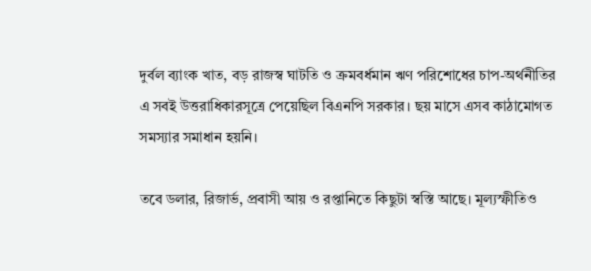দুর্বল ব্যাংক খাত, বড় রাজস্ব ঘাটতি ও ক্রমবর্ধমান ঋণ পরিশোধের চাপ-অর্থনীতির এ সবই উত্তরাধিকারসূত্রে পেয়েছিল বিএনপি সরকার। ছয় মাসে এসব কাঠামোগত সমস্যার সমাধান হয়নি।

তবে ডলার, রিজার্ভ, প্রবাসী আয় ও রপ্তানিতে কিছুটা স্বস্তি আছে। মূল্যস্ফীতিও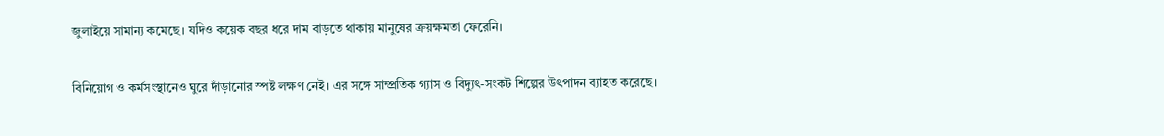জুলাইয়ে সামান্য কমেছে। যদিও কয়েক বছর ধরে দাম বাড়তে থাকায় মানুষের ক্রয়ক্ষমতা ফেরেনি।

বিনিয়োগ ও কর্মসংস্থানেও ঘুরে দাঁড়ানোর স্পষ্ট লক্ষণ নেই। এর সঙ্গে সাম্প্রতিক গ্যাস ও বিদ্যুৎ-সংকট শিল্পের উৎপাদন ব্যাহত করেছে।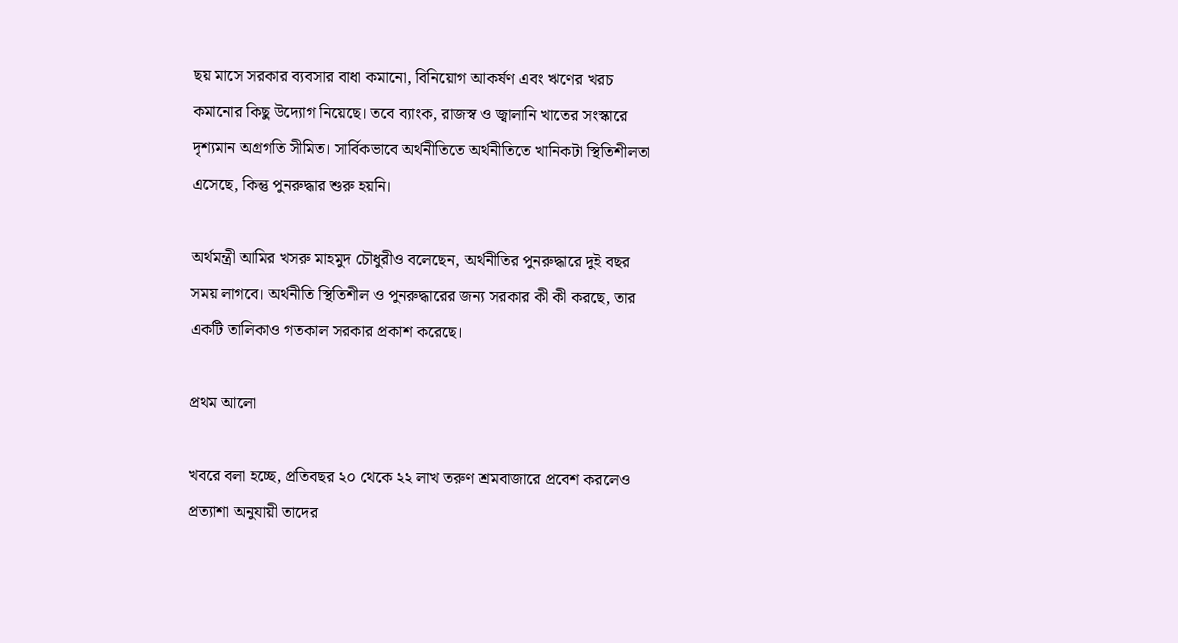ছয় মাসে সরকার ব্যবসার বাধা কমানো, বিনিয়োগ আকর্ষণ এবং ঋণের খরচ কমানোর কিছু উদ্যোগ নিয়েছে। তবে ব্যাংক, রাজস্ব ও জ্বালানি খাতের সংস্কারে দৃশ্যমান অগ্রগতি সীমিত। সার্বিকভাবে অর্থনীতিতে অর্থনীতিতে খানিকটা স্থিতিশীলতা এসেছে, কিন্তু পুনরুদ্ধার শুরু হয়নি।

অর্থমন্ত্রী আমির খসরু মাহমুদ চৌধুরীও বলেছেন, অর্থনীতির পুনরুদ্ধারে দুই বছর সময় লাগবে। অর্থনীতি স্থিতিশীল ও পুনরুদ্ধারের জন্য সরকার কী কী করছে, তার একটি তালিকাও গতকাল সরকার প্রকাশ করেছে।

প্রথম আলো

খবরে বলা হচ্ছে, প্রতিবছর ২০ থেকে ২২ লাখ তরুণ শ্রমবাজারে প্রবেশ করলেও প্রত্যাশা অনুযায়ী তাদের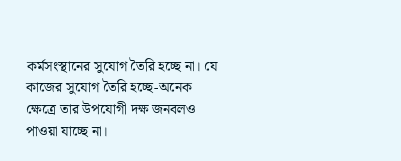কর্মসংস্থানের সুযোগ তৈরি হচ্ছে না। যে কাজের সুযোগ তৈরি হচ্ছে-অনেক ক্ষেত্রে তার উপযোগী দক্ষ জনবলও পাওয়া যাচ্ছে না।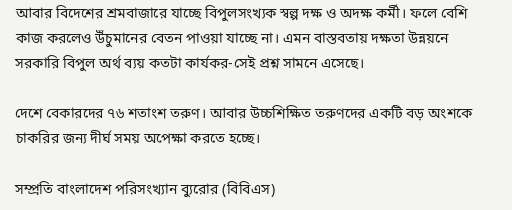আবার বিদেশের শ্রমবাজারে যাচ্ছে বিপুলসংখ্যক স্বল্প দক্ষ ও অদক্ষ কর্মী। ফলে বেশি কাজ করলেও উঁচুমানের বেতন পাওয়া যাচ্ছে না। এমন বাস্তবতায় দক্ষতা উন্নয়নে সরকারি বিপুল অর্থ ব্যয় কতটা কার্যকর-সেই প্রশ্ন সামনে এসেছে।

দেশে বেকারদের ৭৬ শতাংশ তরুণ। আবার উচ্চশিক্ষিত তরুণদের একটি বড় অংশকে চাকরির জন্য দীর্ঘ সময় অপেক্ষা করতে হচ্ছে।

সম্প্রতি বাংলাদেশ পরিসংখ্যান ব্যুরোর (বিবিএস)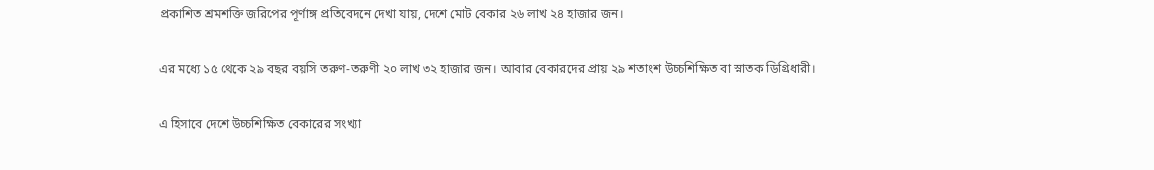প্রকাশিত শ্রমশক্তি জরিপের পূর্ণাঙ্গ প্রতিবেদনে দেখা যায়, দেশে মোট বেকার ২৬ লাখ ২৪ হাজার জন।

এর মধ্যে ১৫ থেকে ২৯ বছর বয়সি তরুণ-তরুণী ২০ লাখ ৩২ হাজার জন। আবার বেকারদের প্রায় ২৯ শতাংশ উচ্চশিক্ষিত বা স্নাতক ডিগ্রিধারী।

এ হিসাবে দেশে উচ্চশিক্ষিত বেকারের সংখ্যা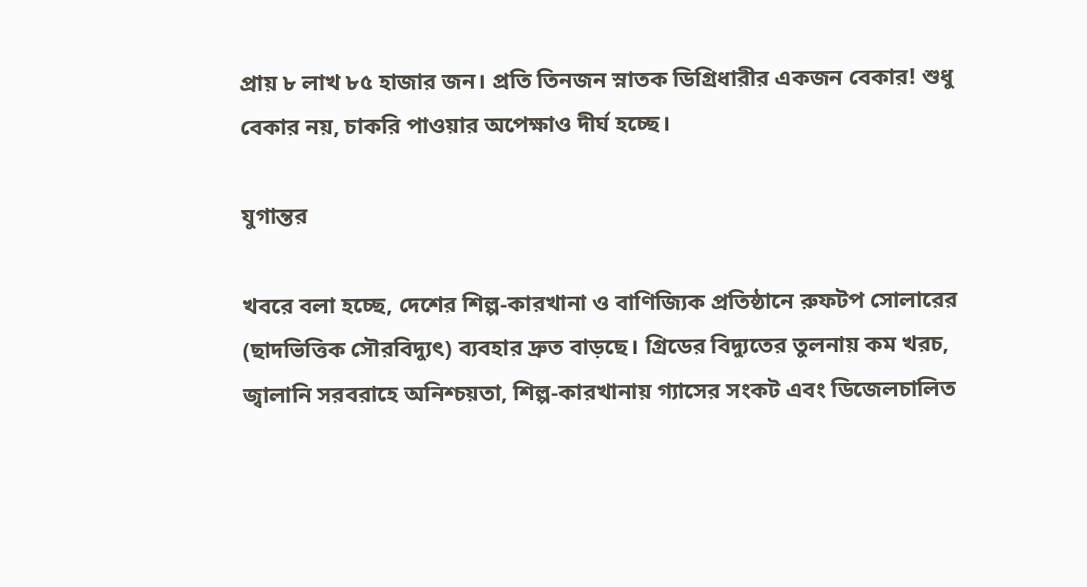প্রায় ৮ লাখ ৮৫ হাজার জন। প্রতি তিনজন স্নাতক ডিগ্রিধারীর একজন বেকার! শুধু বেকার নয়, চাকরি পাওয়ার অপেক্ষাও দীর্ঘ হচ্ছে।

যুগান্তর

খবরে বলা হচ্ছে, দেশের শিল্প-কারখানা ও বাণিজ্যিক প্রতিষ্ঠানে রুফটপ সোলারের (ছাদভিত্তিক সৌরবিদ্যুৎ) ব্যবহার দ্রুত বাড়ছে। গ্রিডের বিদ্যুতের তুলনায় কম খরচ, জ্বালানি সরবরাহে অনিশ্চয়তা, শিল্প-কারখানায় গ্যাসের সংকট এবং ডিজেলচালিত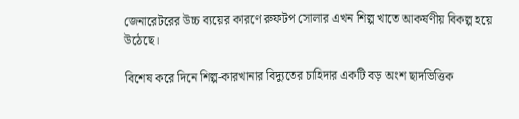জেনারেটরের উচ্চ ব্যয়ের কারণে রুফটপ সোলার এখন শিল্প খাতে আকর্ষণীয় বিকল্প হয়ে উঠেছে।

বিশেষ করে দিনে শিল্প-কারখানার বিদ্যুতের চাহিদার একটি বড় অংশ ছাদভিত্তিক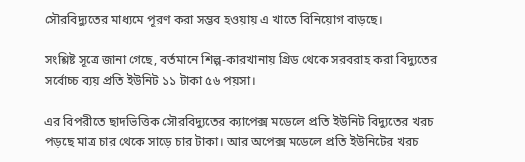সৌরবিদ্যুতের মাধ্যমে পূরণ করা সম্ভব হওয়ায় এ খাতে বিনিয়োগ বাড়ছে।

সংশ্লিষ্ট সূত্রে জানা গেছে, বর্তমানে শিল্প-কারখানায় গ্রিড থেকে সরবরাহ করা বিদ্যুতের সর্বোচ্চ ব্যয় প্রতি ইউনিট ১১ টাকা ৫৬ পয়সা।

এর বিপরীতে ছাদভিত্তিক সৌরবিদ্যুতের ক্যাপেক্স মডেলে প্রতি ইউনিট বিদ্যুতের খরচ পড়ছে মাত্র চার থেকে সাড়ে চার টাকা। আর অপেক্স মডেলে প্রতি ইউনিটের খরচ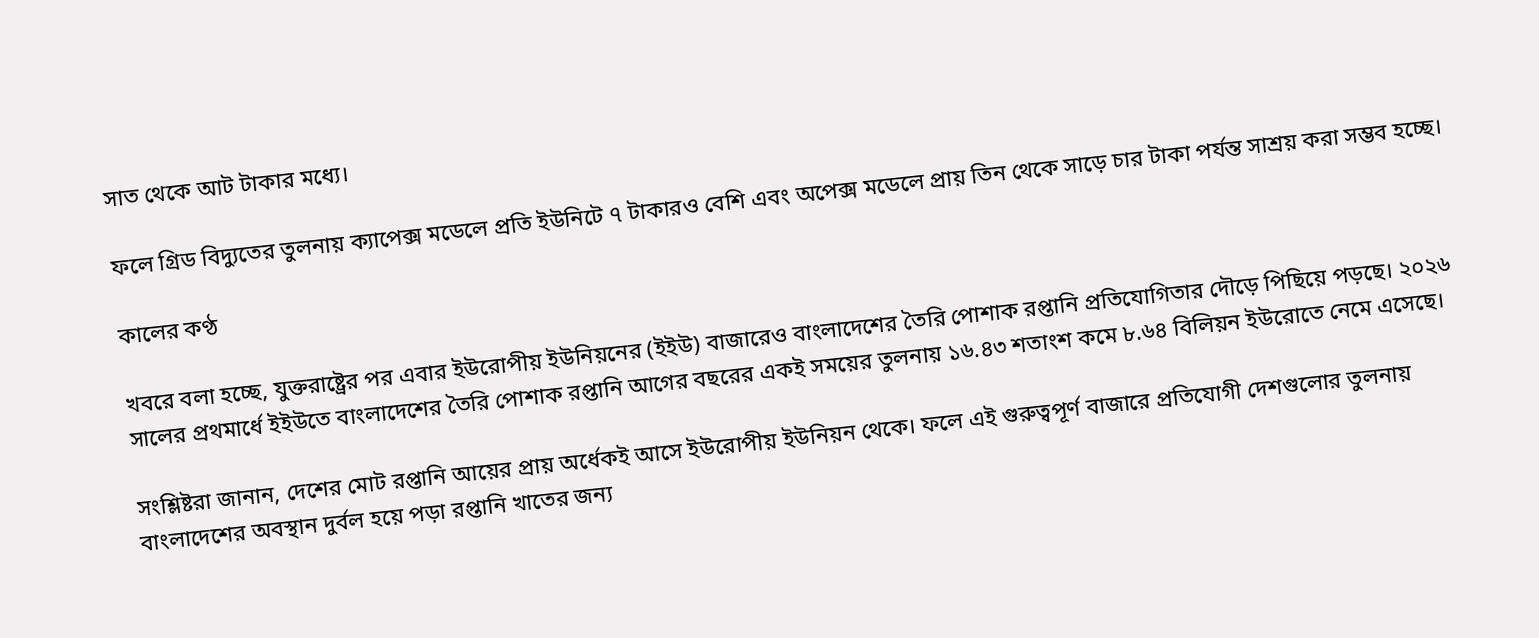সাত থেকে আট টাকার মধ্যে।

ফলে গ্রিড বিদ্যুতের তুলনায় ক্যাপেক্স মডেলে প্রতি ইউনিটে ৭ টাকারও বেশি এবং অপেক্স মডেলে প্রায় তিন থেকে সাড়ে চার টাকা পর্যন্ত সাশ্রয় করা সম্ভব হচ্ছে।

কালের কণ্ঠ

খবরে বলা হচ্ছে, যুক্তরাষ্ট্রের পর এবার ইউরোপীয় ইউনিয়নের (ইইউ) বাজারেও বাংলাদেশের তৈরি পোশাক রপ্তানি প্রতিযোগিতার দৌড়ে পিছিয়ে পড়ছে। ২০২৬ সালের প্রথমার্ধে ইইউতে বাংলাদেশের তৈরি পোশাক রপ্তানি আগের বছরের একই সময়ের তুলনায় ১৬.৪৩ শতাংশ কমে ৮.৬৪ বিলিয়ন ইউরোতে নেমে এসেছে।

সংশ্লিষ্টরা জানান, দেশের মোট রপ্তানি আয়ের প্রায় অর্ধেকই আসে ইউরোপীয় ইউনিয়ন থেকে। ফলে এই গুরুত্বপূর্ণ বাজারে প্রতিযোগী দেশগুলোর তুলনায় বাংলাদেশের অবস্থান দুর্বল হয়ে পড়া রপ্তানি খাতের জন্য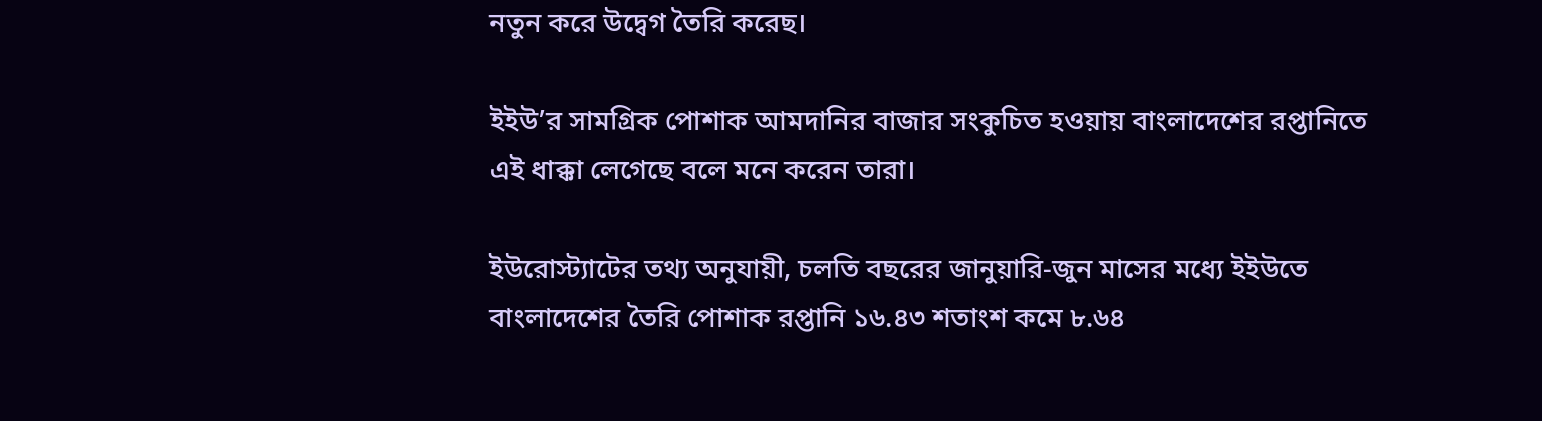নতুন করে উদ্বেগ তৈরি করেছ।

ইইউ’র সামগ্রিক পোশাক আমদানির বাজার সংকুচিত হওয়ায় বাংলাদেশের রপ্তানিতে এই ধাক্কা লেগেছে বলে মনে করেন তারা।

ইউরোস্ট্যাটের তথ্য অনুযায়ী, চলতি বছরের জানুয়ারি-জুন মাসের মধ্যে ইইউতে বাংলাদেশের তৈরি পোশাক রপ্তানি ১৬.৪৩ শতাংশ কমে ৮.৬৪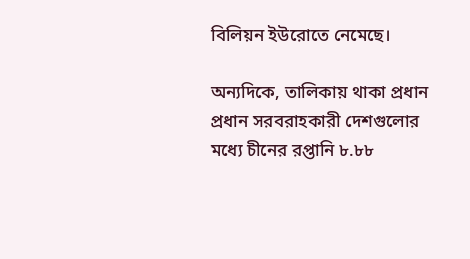বিলিয়ন ইউরোতে নেমেছে।

অন্যদিকে, তালিকায় থাকা প্রধান প্রধান সরবরাহকারী দেশগুলোর মধ্যে চীনের রপ্তানি ৮.৮৮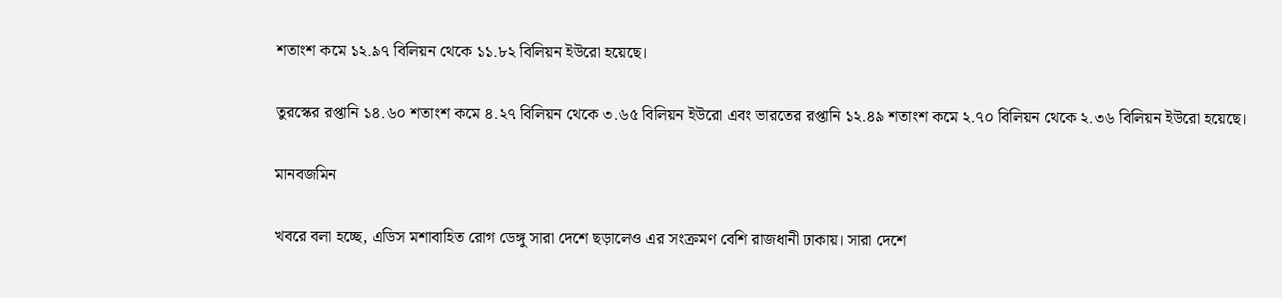শতাংশ কমে ১২.৯৭ বিলিয়ন থেকে ১১.৮২ বিলিয়ন ইউরো হয়েছে।

তুরস্কের রপ্তানি ১৪.৬০ শতাংশ কমে ৪.২৭ বিলিয়ন থেকে ৩.৬৫ বিলিয়ন ইউরো এবং ভারতের রপ্তানি ১২.৪৯ শতাংশ কমে ২.৭০ বিলিয়ন থেকে ২.৩৬ বিলিয়ন ইউরো হয়েছে।

মানবজমিন

খবরে বলা হচ্ছে, এডিস মশাবাহিত রোগ ডেঙ্গু সারা দেশে ছড়ালেও এর সংক্রমণ বেশি রাজধানী ঢাকায়। সারা দেশে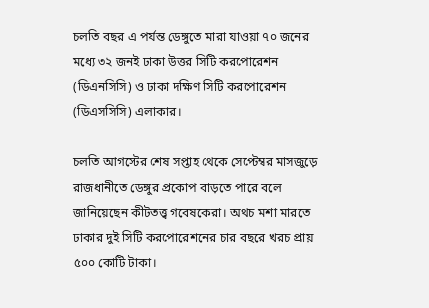চলতি বছর এ পর্যন্ত ডেঙ্গুতে মারা যাওয়া ৭০ জনের মধ্যে ৩২ জনই ঢাকা উত্তর সিটি করপোরেশন (ডিএনসিসি) ও ঢাকা দক্ষিণ সিটি করপোরেশন (ডিএসসিসি) এলাকার।

চলতি আগস্টের শেষ সপ্তাহ থেকে সেপ্টেম্বর মাসজুড়ে রাজধানীতে ডেঙ্গুর প্রকোপ বাড়তে পারে বলে জানিয়েছেন কীটতত্ত্ব গবেষকেরা। অথচ মশা মারতে ঢাকার দুই সিটি করপোরেশনের চার বছরে খরচ প্রায় ৫০০ কোটি টাকা।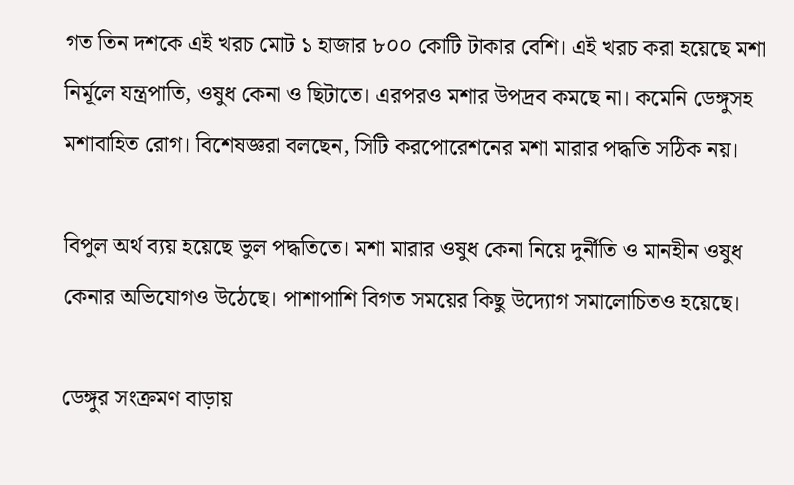গত তিন দশকে এই খরচ মোট ১ হাজার ৮০০ কোটি টাকার বেশি। এই খরচ করা হয়েছে মশা নির্মূলে যন্ত্রপাতি, ওষুধ কেনা ও ছিটাতে। এরপরও মশার উপদ্রব কমছে না। কমেনি ডেঙ্গুসহ মশাবাহিত রোগ। বিশেষজ্ঞরা বলছেন, সিটি করপোরেশনের মশা মারার পদ্ধতি সঠিক নয়।

বিপুল অর্থ ব্যয় হয়েছে ভুল পদ্ধতিতে। মশা মারার ওষুধ কেনা নিয়ে দুর্নীতি ও মানহীন ওষুধ কেনার অভিযোগও উঠেছে। পাশাপাশি বিগত সময়ের কিছু উদ্যোগ সমালোচিতও হয়েছে।

ডেঙ্গুর সংক্রমণ বাড়ায়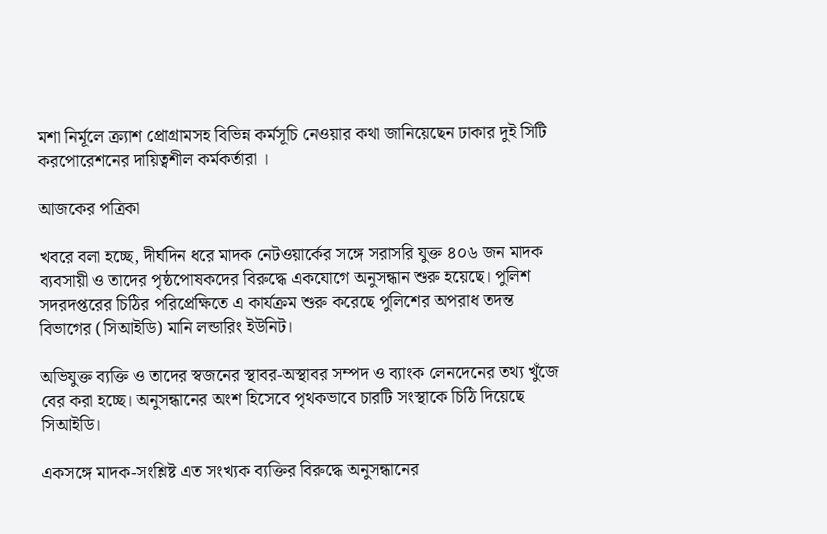মশা নির্মূলে ক্র্যাশ প্রোগ্রামসহ বিভিন্ন কর্মসূচি নেওয়ার কথা জানিয়েছেন ঢাকার দুই সিটি করপোরেশনের দায়িত্বশীল কর্মকর্তারা ।

আজকের পত্রিকা

খবরে বলা হচ্ছে, দীর্ঘদিন ধরে মাদক নেটওয়ার্কের সঙ্গে সরাসরি যুক্ত ৪০৬ জন মাদক ব্যবসায়ী ও তাদের পৃষ্ঠপোষকদের বিরুদ্ধে একযোগে অনুসন্ধান শুরু হয়েছে। পুলিশ সদরদপ্তরের চিঠির পরিপ্রেক্ষিতে এ কার্যক্রম শুরু করেছে পুলিশের অপরাধ তদন্ত বিভাগের (সিআইডি) মানি লন্ডারিং ইউনিট।

অভিযুক্ত ব্যক্তি ও তাদের স্বজনের স্থাবর-অস্থাবর সম্পদ ও ব্যাংক লেনদেনের তথ্য খুঁজে বের করা হচ্ছে। অনুসন্ধানের অংশ হিসেবে পৃথকভাবে চারটি সংস্থাকে চিঠি দিয়েছে সিআইডি।

একসঙ্গে মাদক-সংশ্লিষ্ট এত সংখ্যক ব্যক্তির বিরুদ্ধে অনুসন্ধানের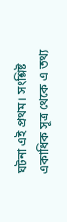ঘটনা এই প্রথম। সংশ্লিষ্ট একাধিক সূত্র থেকে এ তথ্য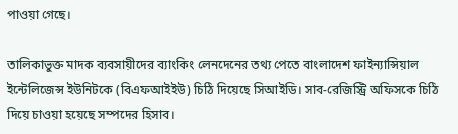পাওয়া গেছে।

তালিকাভুক্ত মাদক ব্যবসায়ীদের ব্যাংকিং লেনদেনের তথ্য পেতে বাংলাদেশ ফাইন্যান্সিয়াল ইন্টেলিজেন্স ইউনিটকে (বিএফআইইউ) চিঠি দিয়েছে সিআইডি। সাব-রেজিস্ট্রি অফিসকে চিঠি দিয়ে চাওয়া হয়েছে সম্পদের হিসাব।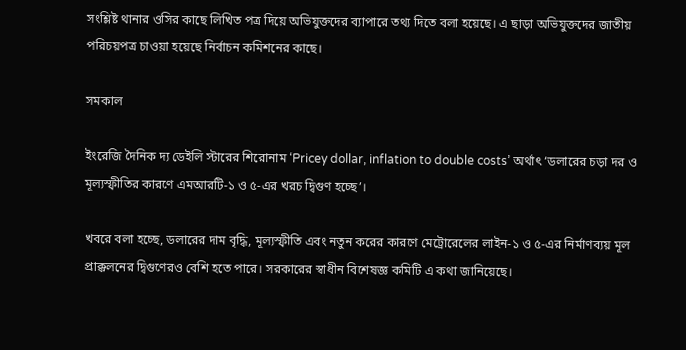সংশ্লিষ্ট থানার ওসির কাছে লিখিত পত্র দিয়ে অভিযুক্তদের ব্যাপারে তথ্য দিতে বলা হয়েছে। এ ছাড়া অভিযুক্তদের জাতীয় পরিচয়পত্র চাওয়া হয়েছে নির্বাচন কমিশনের কাছে।

সমকাল

ইংরেজি দৈনিক দ্য ডেইলি স্টারের শিরোনাম ‘Pricey dollar, inflation to double costs’ অর্থাৎ ‘ডলারের চড়া দর ও মূল্যস্ফীতির কারণে এমআরটি-১ ও ৫-এর খরচ দ্বিগুণ হচ্ছে’।

খবরে বলা হচ্ছে, ডলারের দাম বৃদ্ধি, মূল্যস্ফীতি এবং নতুন করের কারণে মেট্রোরেলের লাইন-১ ও ৫-এর নির্মাণব্যয় মূল প্রাক্কলনের দ্বিগুণেরও বেশি হতে পারে। সরকারের স্বাধীন বিশেষজ্ঞ কমিটি এ কথা জানিয়েছে।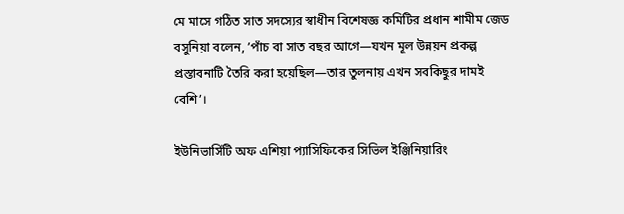মে মাসে গঠিত সাত সদস্যের স্বাধীন বিশেষজ্ঞ কমিটির প্রধান শামীম জেড বসুনিয়া বলেন, ’পাঁচ বা সাত বছর আগে—যখন মূল উন্নয়ন প্রকল্প প্রস্তাবনাটি তৈরি করা হয়েছিল—তার তুলনায় এখন সবকিছুর দামই বেশি’।

ইউনিভার্সিটি অফ এশিয়া প্যাসিফিকের সিভিল ইঞ্জিনিয়ারিং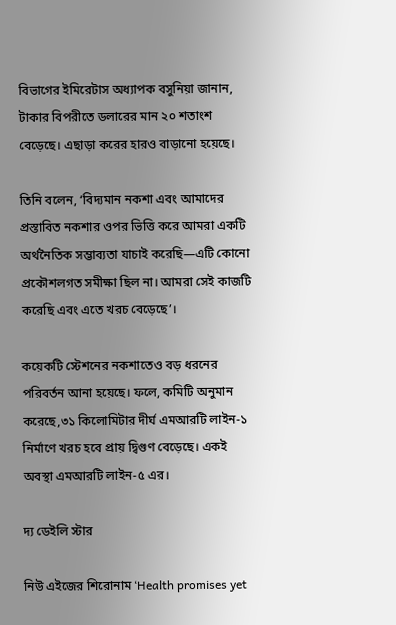বিভাগের ইমিরেটাস অধ্যাপক বসুনিয়া জানান, টাকার বিপরীতে ডলারের মান ২০ শতাংশ বেড়েছে। এছাড়া করের হারও বাড়ানো হয়েছে।

তিনি বলেন, ‘বিদ্যমান নকশা এবং আমাদের প্রস্তাবিত নকশার ওপর ভিত্তি করে আমরা একটি অর্থনৈতিক সম্ভাব্যতা যাচাই করেছি—এটি কোনো প্রকৌশলগত সমীক্ষা ছিল না। আমরা সেই কাজটি করেছি এবং এতে খরচ বেড়েছে’।

কয়েকটি স্টেশনের নকশাতেও বড় ধরনের পরিবর্তন আনা হয়েছে। ফলে, কমিটি অনুমান করেছে,৩১ কিলোমিটার দীর্ঘ এমআরটি লাইন-১ নির্মাণে খরচ হবে প্রায় দ্বিগুণ বেড়েছে। একই অবস্থা এমআরটি লাইন-৫ এর।

দ্য ডেইলি স্টার

নিউ এইজের শিরোনাম ‘Health promises yet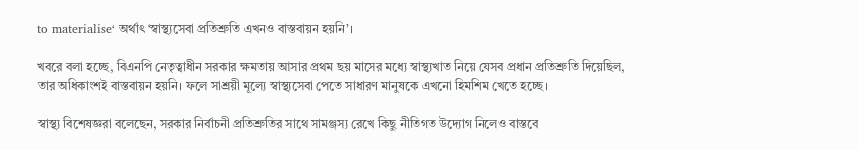to materialise‘ অর্থাৎ ‘স্বাস্থ্যসেবা প্রতিশ্রুতি এখনও বাস্তবায়ন হয়নি’।

খবরে বলা হচ্ছে, বিএনপি নেতৃত্বাধীন সরকার ক্ষমতায় আসার প্রথম ছয় মাসের মধ্যে স্বাস্থ্যখাত নিয়ে যেসব প্রধান প্রতিশ্রুতি দিয়েছিল, তার অধিকাংশই বাস্তবায়ন হয়নি। ফলে সাশ্রয়ী মূল্যে স্বাস্থ্যসেবা পেতে সাধারণ মানুষকে এখনো হিমশিম খেতে হচ্ছে।

স্বাস্থ্য বিশেষজ্ঞরা বলেছেন, সরকার নির্বাচনী প্রতিশ্রুতির সাথে সামঞ্জস্য রেখে কিছু নীতিগত উদ্যোগ নিলেও বাস্তবে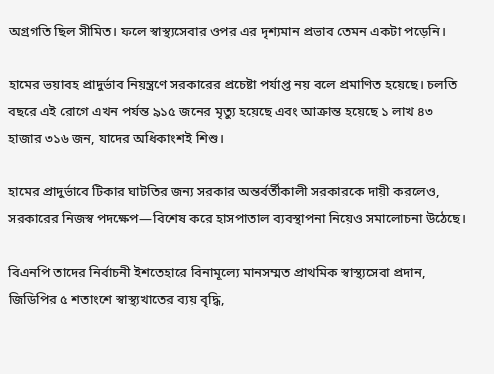অগ্রগতি ছিল সীমিত। ফলে স্বাস্থ্যসেবার ওপর এর দৃশ্যমান প্রভাব তেমন একটা পড়েনি।

হামের ভয়াবহ প্রাদুর্ভাব নিয়ন্ত্রণে সরকারের প্রচেষ্টা পর্যাপ্ত নয় বলে প্রমাণিত হয়েছে। চলতি বছরে এই রোগে এখন পর্যন্ত ৯১৫ জনের মৃত্যু হয়েছে এবং আক্রান্ত হয়েছে ১ লাখ ৪৩ হাজার ৩১৬ জন, যাদের অধিকাংশই শিশু।

হামের প্রাদুর্ভাবে টিকার ঘাটতির জন্য সরকার অন্তর্বর্তীকালী সরকারকে দায়ী করলেও, সরকারের নিজস্ব পদক্ষেপ—বিশেষ করে হাসপাতাল ব্যবস্থাপনা নিয়েও সমালোচনা উঠেছে।

বিএনপি তাদের নির্বাচনী ইশতেহারে বিনামূল্যে মানসম্মত প্রাথমিক স্বাস্থ্যসেবা প্রদান, জিডিপির ৫ শতাংশে স্বাস্থ্যখাতের ব্যয় বৃদ্ধি,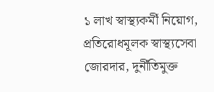১ লাখ স্বাস্থ্যকর্মী নিয়োগ, প্রতিরোধমূলক স্বাস্থ্যসেবা জোরদার, দুর্নীতিমুক্ত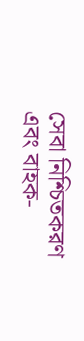সেবা নিশ্চিতকরণ এবং বাহক-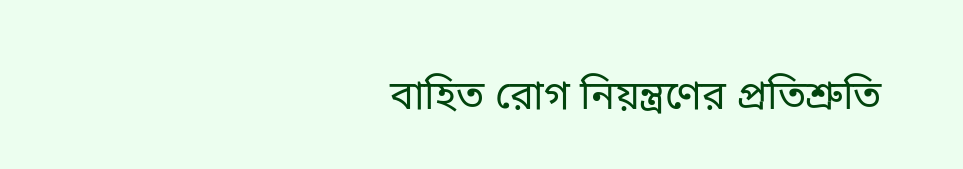বাহিত রোগ নিয়ন্ত্রণের প্রতিশ্রুতি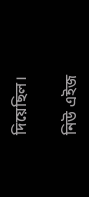দিয়েছিল।

নিউ এইজ